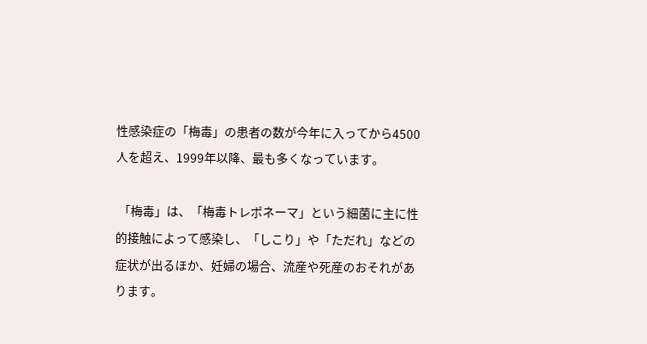性感染症の「梅毒」の患者の数が今年に入ってから4500人を超え、1999年以降、最も多くなっています。

 「梅毒」は、「梅毒トレポネーマ」という細菌に主に性的接触によって感染し、「しこり」や「ただれ」などの症状が出るほか、妊婦の場合、流産や死産のおそれがあります。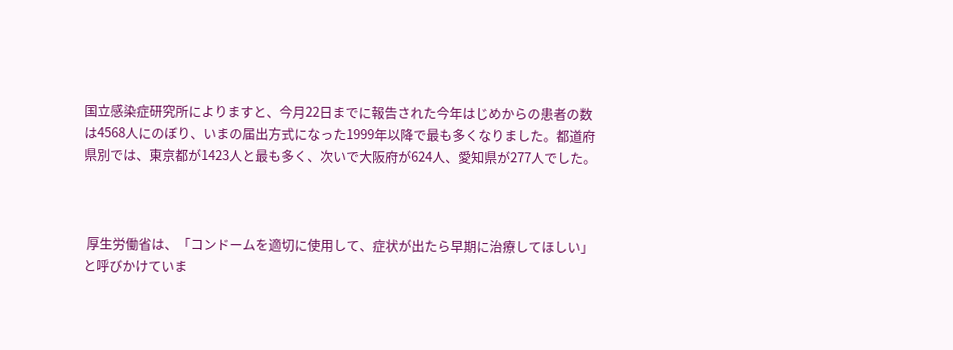国立感染症研究所によりますと、今月22日までに報告された今年はじめからの患者の数は4568人にのぼり、いまの届出方式になった1999年以降で最も多くなりました。都道府県別では、東京都が1423人と最も多く、次いで大阪府が624人、愛知県が277人でした。



 厚生労働省は、「コンドームを適切に使用して、症状が出たら早期に治療してほしい」と呼びかけていま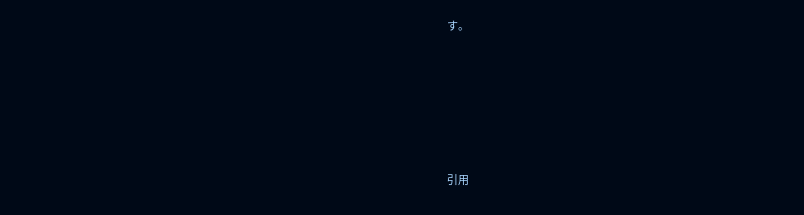す。








引用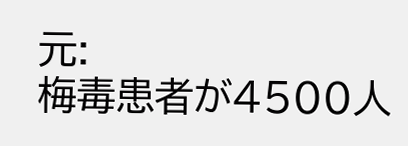元:
梅毒患者が4500人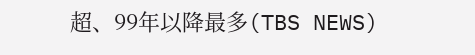超、99年以降最多(TBS NEWS)